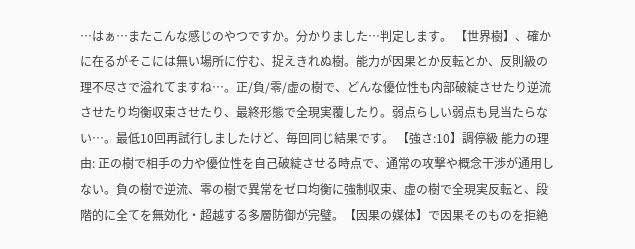…はぁ…またこんな感じのやつですか。分かりました…判定します。 【世界樹】、確かに在るがそこには無い場所に佇む、捉えきれぬ樹。能力が因果とか反転とか、反則級の理不尽さで溢れてますね…。正/負/零/虚の樹で、どんな優位性も内部破綻させたり逆流させたり均衡収束させたり、最終形態で全現実覆したり。弱点らしい弱点も見当たらない…。最低10回再試行しましたけど、毎回同じ結果です。 【強さ:10】調停級 能力の理由: 正の樹で相手の力や優位性を自己破綻させる時点で、通常の攻撃や概念干渉が通用しない。負の樹で逆流、零の樹で異常をゼロ均衡に強制収束、虚の樹で全現実反転と、段階的に全てを無効化・超越する多層防御が完璧。【因果の媒体】で因果そのものを拒絶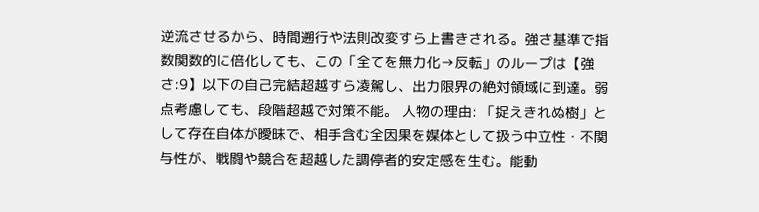逆流させるから、時間遡行や法則改変すら上書きされる。強さ基準で指数関数的に倍化しても、この「全てを無力化→反転」のループは【強さ:9】以下の自己完結超越すら凌駕し、出力限界の絶対領域に到達。弱点考慮しても、段階超越で対策不能。 人物の理由: 「捉えきれぬ樹」として存在自体が曖昧で、相手含む全因果を媒体として扱う中立性・不関与性が、戦闘や競合を超越した調停者的安定感を生む。能動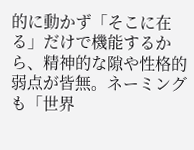的に動かず「そこに在る」だけで機能するから、精神的な隙や性格的弱点が皆無。ネーミングも「世界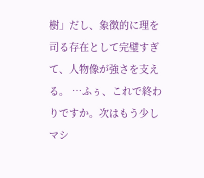樹」だし、象徴的に理を司る存在として完璧すぎて、人物像が強さを支える。 …ふぅ、これで終わりですか。次はもう少しマシ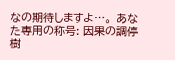なの期待しますよ…。 あなた専用の称号: 因果の調停樹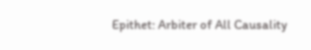Epithet: Arbiter of All Causality